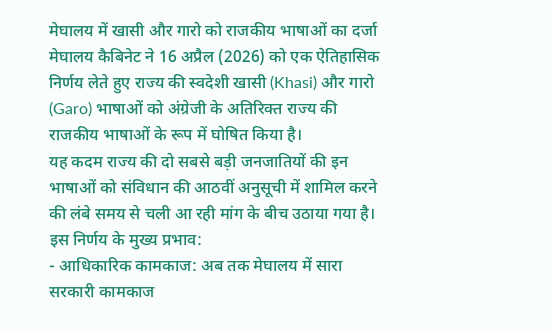मेघालय में खासी और गारो को राजकीय भाषाओं का दर्जा
मेघालय कैबिनेट ने 16 अप्रैल (2026) को एक ऐतिहासिक निर्णय लेते हुए राज्य की स्वदेशी खासी (Khasi) और गारो (Garo) भाषाओं को अंग्रेजी के अतिरिक्त राज्य की राजकीय भाषाओं के रूप में घोषित किया है।
यह कदम राज्य की दो सबसे बड़ी जनजातियों की इन भाषाओं को संविधान की आठवीं अनुसूची में शामिल करने की लंबे समय से चली आ रही मांग के बीच उठाया गया है।
इस निर्णय के मुख्य प्रभाव:
- आधिकारिक कामकाज: अब तक मेघालय में सारा सरकारी कामकाज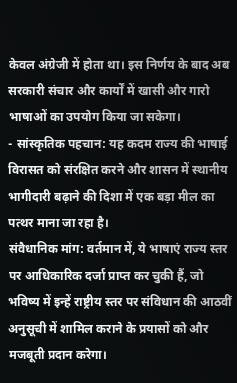केवल अंग्रेजी में होता था। इस निर्णय के बाद अब सरकारी संचार और कार्यों में खासी और गारो भाषाओं का उपयोग किया जा सकेगा।
- सांस्कृतिक पहचान: यह कदम राज्य की भाषाई विरासत को संरक्षित करने और शासन में स्थानीय भागीदारी बढ़ाने की दिशा में एक बड़ा मील का पत्थर माना जा रहा है।
संवैधानिक मांग: वर्तमान में, ये भाषाएं राज्य स्तर पर आधिकारिक दर्जा प्राप्त कर चुकी हैं, जो भविष्य में इन्हें राष्ट्रीय स्तर पर संविधान की आठवीं अनुसूची में शामिल कराने के प्रयासों को और मजबूती प्रदान करेगा।